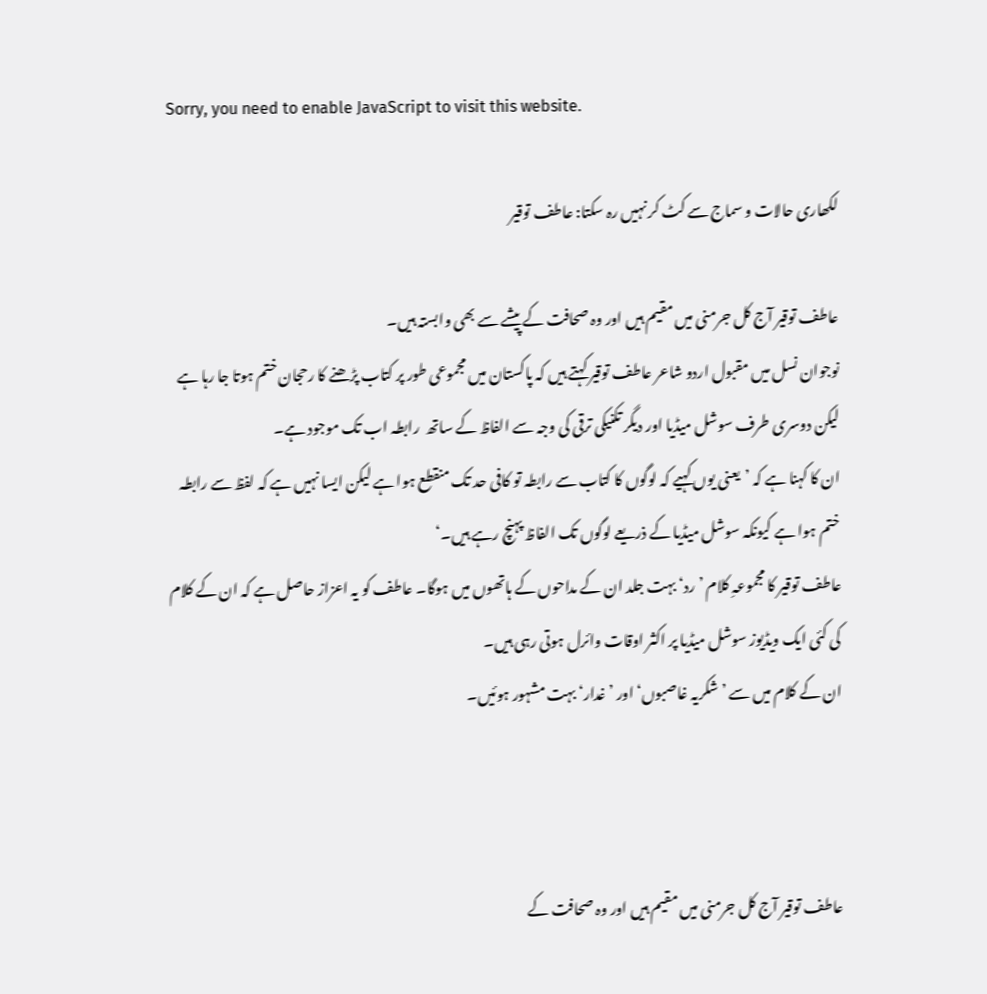Sorry, you need to enable JavaScript to visit this website.

لکھاری حالات و سماج سے کٹ کر نہیں رہ سکتا: عاطف توقیر

عاطف توقیر آج کل جرمنی میں مقیم ہیں اور وہ صحافت کے پیشے سے بھی وابستہ ہیں۔
نوجوان نسل میں مقبول اردو شاعر عاطف توقیر کہتے ہیں کہ پاکستان میں مجموعی طور پر کتاب پڑھنے کا رحجان ختم ہوتا جا رہا ہے لیکن دوسری طرف سوشل میڈیا اور دیگر تکنیکی ترقی کی وجہ سے الفاظ کے ساتھ  رابطہ اب تک موجود ہے۔
ان کا کہنا ہے کہ ’یعنی یوں کہیے کہ لوگوں کا کتاب سے رابطہ تو کافی حد تک منقطع ہوا ہے لیکن ایسا نہیں ہے کہ لفظ سے رابطہ ختم ہوا ہے کیونکہ سوشل میڈیا کے ذریعے لوگوں تک الفاظ پہنچ رہے ہیں۔‘
عاطف توقیر کا مجموعہِ کلام ’رد‘ بہت جلد ان کے مداحوں کے ہاتھوں میں ہوگا۔ عاطف کو یہ اعزاز حاصل ہے کہ ان کے کلام کی کئی ایک ویڈیوز سوشل میڈیا پر اکثر اوقات وائرل ہوتی رہی ہیں۔
ان کے کلام میں سے ’شکریہ غاصبوں‘ اور ’غدار‘ بہت مشہور ہوئیں۔



عاطف توقیر آج کل جرمنی میں مقیم ہیں اور وہ صحافت کے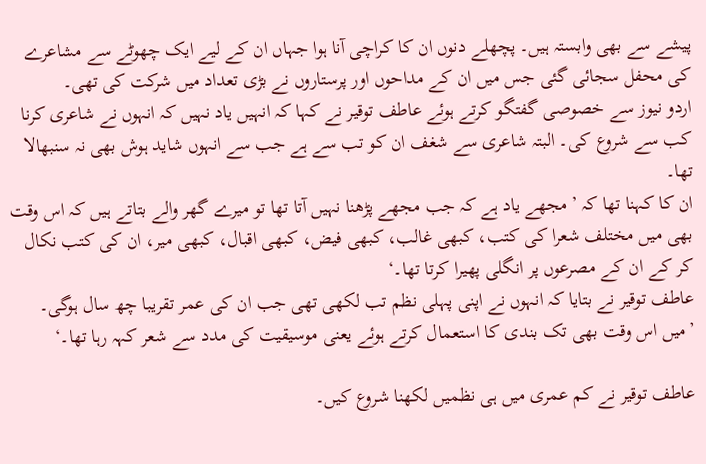پیشے سے بھی وابستہ ہیں۔ پچھلے دنوں ان کا کراچی آنا ہوا جہاں ان کے لیے ایک چھوٹے سے مشاعرے کی محفل سجائی گئی جس میں ان کے مداحوں اور پرستاروں نے بڑی تعداد میں شرکت کی تھی۔
اردو نیوز سے خصوصی گفتگو کرتے ہوئے عاطف توقیر نے کہا کہ انہیں یاد نہیں کہ انہوں نے شاعری کرنا کب سے شروع کی۔ البتہ شاعری سے شغف ان کو تب سے ہے جب سے انہوں شاید ہوش بھی نہ سنبھالا تھا۔
ان کا کہنا تھا کہ ’مجھے یاد ہے کہ جب مجھے پڑھنا نہیں آتا تھا تو میرے گھر والے بتاتے ہیں کہ اس وقت بھی میں مختلف شعرا کی کتب، کبھی غالب، کبھی فیض، کبھی اقبال، کبھی میر، ان کی کتب نکال کر کے ان کے مصرعوں پر انگلی پھیرا کرتا تھا۔‘
عاطف توقیر نے بتایا کہ انہوں نے اپنی پہلی نظم تب لکھی تھی جب ان کی عمر تقریبا چھ سال ہوگی۔ ’میں اس وقت بھی تک بندی کا استعمال کرتے ہوئے یعنی موسیقیت کی مدد سے شعر کہہ رہا تھا۔‘

عاطف توقیر نے کم عمری میں ہی نظمیں لکھنا شروع کیں۔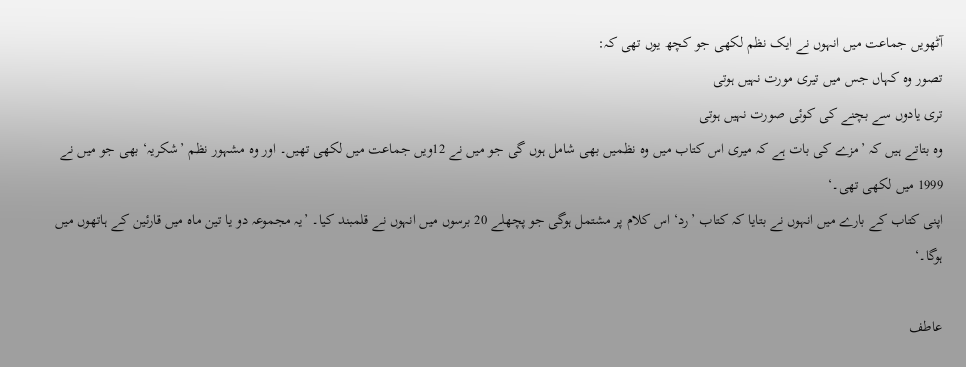آٹھویں جماعت میں انہوں نے ایک نظم لکھی جو کچھ یوں تھی کہ:
تصور وہ کہاں جس میں تیری مورت نہیں ہوتی
تری یادوں سے بچنے کی کوئی صورت نہیں ہوتی
وہ بتاتے ہیں کہ ’مزے کی بات ہے کہ میری اس کتاب میں وہ نظمیں بھی شامل ہوں گی جو میں نے 12ویں جماعت میں لکھی تھیں۔ اور وہ مشہور نظم ’شکریہ‘ بھی جو میں نے 1999 میں لکھی تھی۔‘
اپنی کتاب کے بارے میں انہوں نے بتایا کہ کتاب ’رد‘ اس کلام پر مشتمل ہوگی جو پچھلے 20 برسوں میں انہوں نے قلمبند کیا۔ ’یہ مجموعہ دو یا تین ماہ میں قارئین کے ہاتھوں میں ہوگا۔‘

عاطف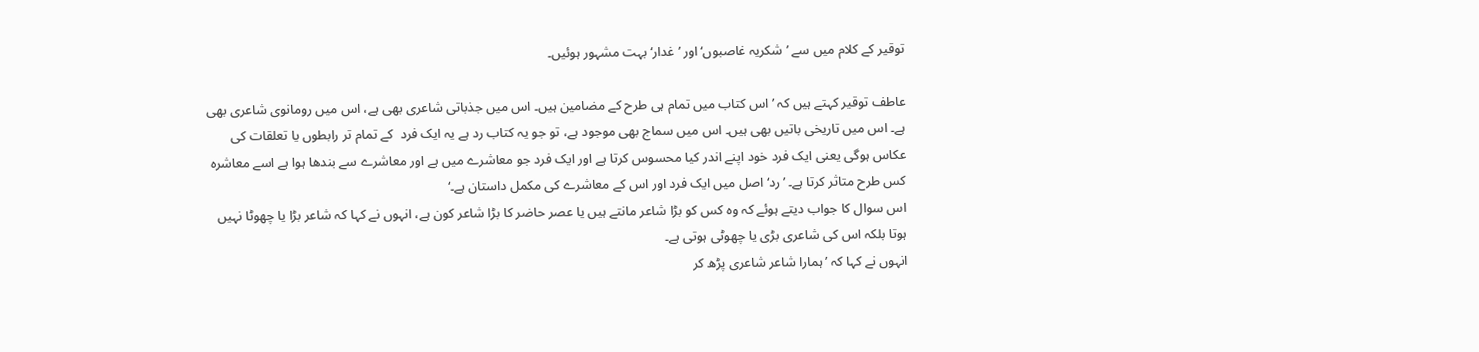توقیر کے کلام میں سے ’شکریہ غاصبوں‘ اور ’غدار‘ بہت مشہور ہوئیں۔

عاطف توقیر کہتے ہیں کہ ’اس کتاب میں تمام ہی طرح کے مضامین ہیں۔ اس میں جذباتی شاعری بھی ہے، اس میں رومانوی شاعری بھی ہے۔ اس میں تاریخی باتیں بھی ہیں۔ اس میں سماج بھی موجود ہے، تو جو یہ کتاب رد ہے یہ ایک فرد  کے تمام تر رابطوں یا تعلقات کی عکاس ہوگی یعنی ایک فرد خود اپنے اندر کیا محسوس کرتا ہے اور ایک فرد جو معاشرے میں ہے اور معاشرے سے بندھا ہوا ہے اسے معاشرہ کس طرح متاثر کرتا ہے۔ ’رد‘ اصل میں ایک فرد اور اس کے معاشرے کی مکمل داستان ہے۔‘
اس سوال کا جواب دیتے ہوئے کہ وہ کس کو بڑا شاعر مانتے ہیں یا عصر حاضر کا بڑا شاعر کون ہے، انہوں نے کہا کہ شاعر بڑا یا چھوٹا نہیں ہوتا بلکہ اس کی شاعری بڑی یا چھوٹی ہوتی ہے۔
انہوں نے کہا کہ ’ہمارا شاعر شاعری پڑھ کر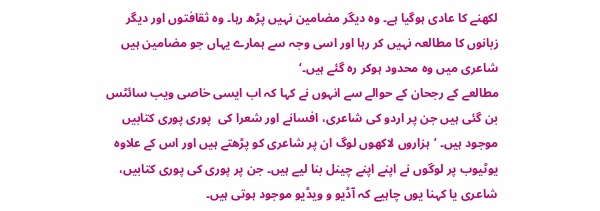لکھنے کا عادی ہوگیا ہے۔ وہ دیگر مضامین نہیں پڑھ رہا۔ وہ ثقافتوں اور دیگر زبانوں کا مطالعہ نہیں کر رہا اور اسی وجہ سے ہمارے یہاں جو مضامین ہیں شاعری میں وہ محدود ہوکر رہ گئے ہیں۔‘
مطالعے کے رجحان کے حوالے سے انہوں نے کہا کہ اب ایسی خاصی ویب سائٹس بن گئی ہیں جن پر اردو کی شاعری، افسانے اور شعرا کی  پوری پوری کتابیں موجود ہیں۔ ’ہزاروں لاکھوں لوگ ان پر شاعری کو پڑھتے ہیں اور اس کے علاوہ یوٹیوب پر لوگوں نے اپنے اپنے چینل بنا لیے ہیں۔ جن پر پوری کی پوری کتابیں، شاعری یا کہنا یوں چاہیے کہ آڈیو و ویڈیو موجود ہوتی ہیں۔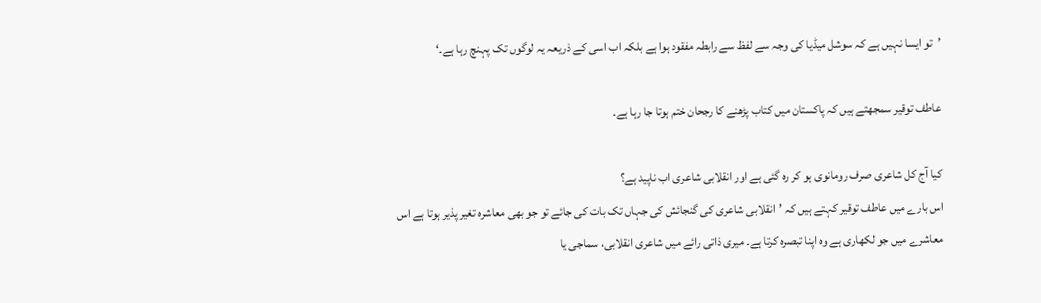’تو ایسا نہیں ہے کہ سوشل میڈیا کی وجہ سے لفظ سے رابطہ مفقود ہوا ہے بلکہ اب اسی کے ذریعہ یہ لوگوں تک پہنچ رہا ہے۔‘

عاطف توقیر سمجھتے ہیں کہ پاکستان میں کتاب پڑھنے کا رجحان ختم ہوتا جا رہا ہے۔

کیا آج کل شاعری صرف رومانوی ہو کر رہ گئی ہے اور انقلابی شاعری اب ناپید ہے؟
اس بارے میں عاطف توقیر کہتے ہیں کہ ’انقلابی شاعری کی گنجائش کی جہاں تک بات کی جائے تو جو بھی معاشرہ تغیر پذیر ہوتا ہے اس معاشرے میں جو لکھاری ہے وہ اپنا تبصرہ کرتا ہے۔ میری ذاتی رائے میں شاعری انقلابی، سماجی یا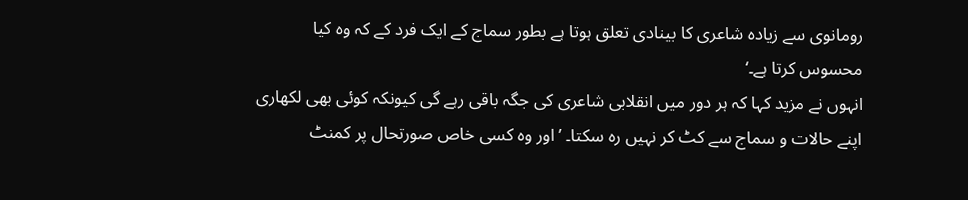رومانوی سے زیادہ شاعری کا بینادی تعلق ہوتا ہے بطور سماج کے ایک فرد کے کہ وہ کیا محسوس کرتا ہے۔‘
انہوں نے مزید کہا کہ ہر دور میں انقلابی شاعری کی جگہ باقی رہے گی کیونکہ کوئی بھی لکھاری اپنے حالات و سماج سے کٹ کر نہیں رہ سکتا۔ ’اور وہ کسی خاص صورتحال پر کمنٹ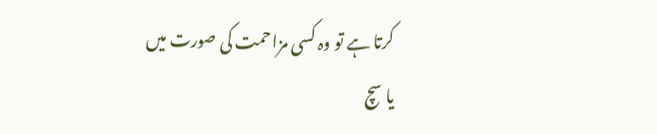کرتا ہے تو وہ کسی مزاحمت کی صورت میں یا سچ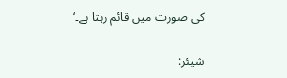کی صورت میں قائم رہتا ہے۔‘

شیئر: